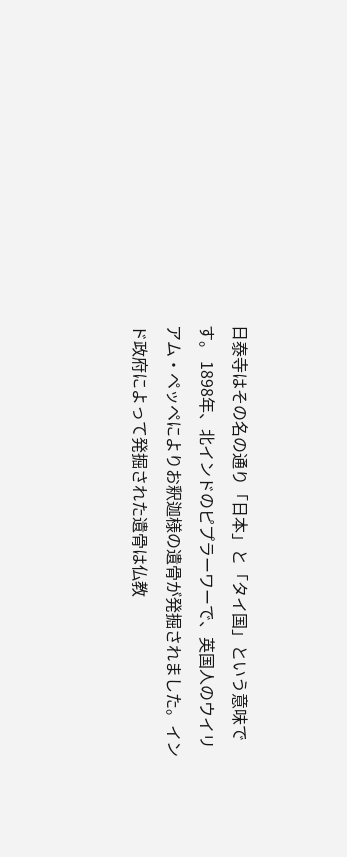日泰寺はその名の通り「日本」と「タイ国」という意味です。 1898年、北インドのピプラーワーで、英国人のウイリアム・ペッペによりお釈迦様の遺骨が発掘されました。インド政府によって発掘された遺骨は仏教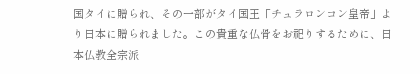国タイに贈られ、その一部がタイ国王「チュラロンコン皇帝」より日本に贈られました。この貴重な仏骨をお祀りするために、日本仏教全宗派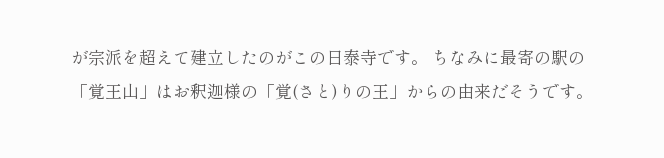が宗派を超えて建立したのがこの日泰寺です。 ちなみに最寄の駅の「覚王山」はお釈迦様の「覚(さと)りの王」からの由来だそうです。